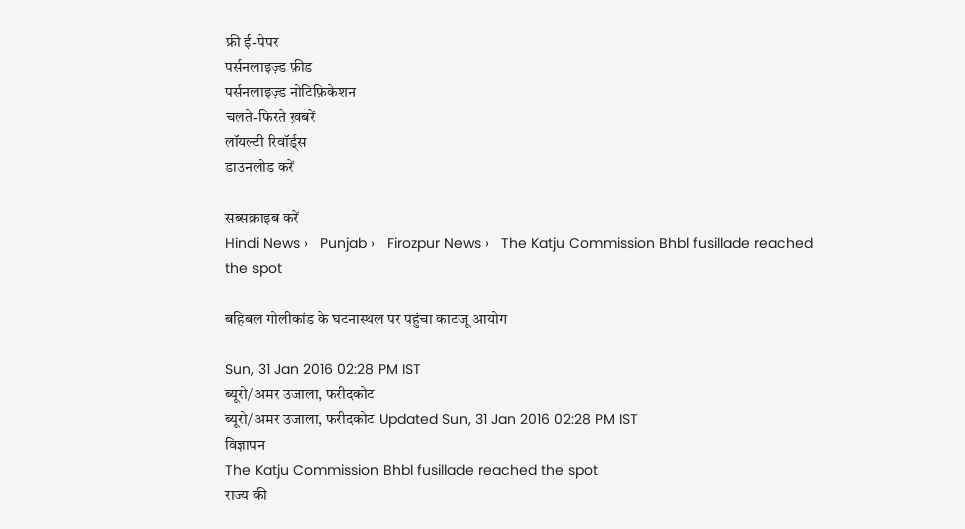फ्री ई-पेपर
पर्सनलाइज़्ड फ़ीड
पर्सनलाइज़्ड नोटिफ़िकेशन
चलते-फिरते ख़बरें
लॉयल्टी रिवॉर्ड्स
डाउनलोड करें

सब्सक्राइब करें
Hindi News ›   Punjab ›   Firozpur News ›   The Katju Commission Bhbl fusillade reached the spot

बहिबल गोलीकांड के घटनास्थल पर पहुंचा काटजू आयोग

Sun, 31 Jan 2016 02:28 PM IST
ब्यूरो/अमर उजाला, फरीदकोट
ब्यूरो/अमर उजाला, फरीदकोट Updated Sun, 31 Jan 2016 02:28 PM IST
विज्ञापन
The Katju Commission Bhbl fusillade reached the spot
राज्य की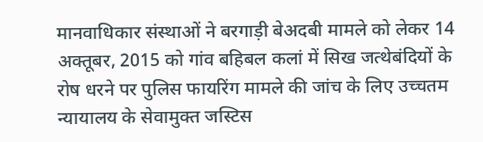मानवाधिकार संस्थाओं ने बरगाड़ी बेअदबी मामले को लेकर 14 अक्तूबर, 2015 को गांव बहिबल कलां में सिख जत्थेबंदियों के रोष धरने पर पुलिस फायरिंग मामले की जांच के लिए उच्चतम न्यायालय के सेवामुक्त जस्टिस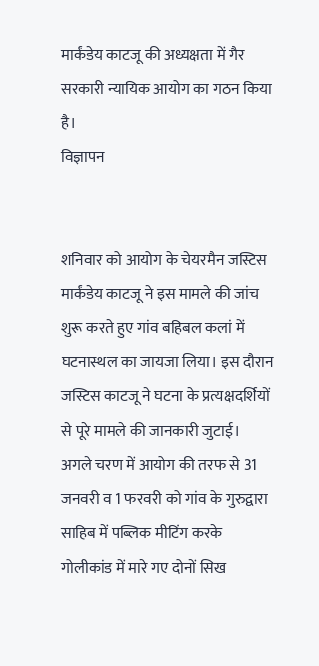मार्कंडेय काटजू की अध्यक्षता में गैर सरकारी न्यायिक आयोग का गठन किया है।
विज्ञापन


शनिवार को आयोग के चेयरमैन जस्टिस मार्कंडेय काटजू ने इस मामले की जांच शुरू करते हुए गांव बहिबल कलां में घटनास्थल का जायजा लिया। इस दौरान जस्टिस काटजू ने घटना के प्रत्यक्षदर्शियों से पूरे मामले की जानकारी जुटाई। अगले चरण में आयोग की तरफ से 31 जनवरी व 1 फरवरी को गांव के गुरुद्वारा साहिब में पब्लिक मीटिंग करके गोलीकांड में मारे गए दोनों सिख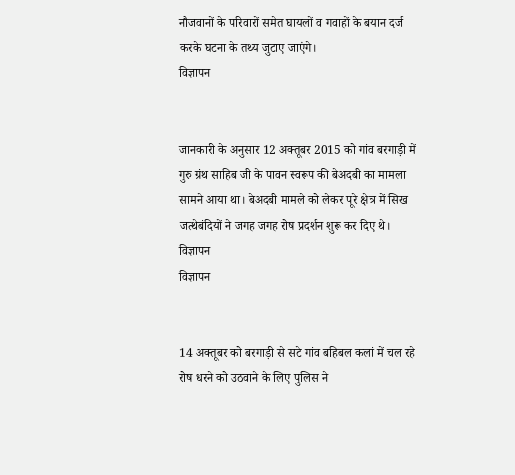नौजवानों के परिवारों समेत घायलों व गवाहों के बयान दर्ज करके घटना के तथ्य जुटाए जाएंगे।
विज्ञापन


जानकारी के अनुसार 12 अक्तूबर 2015 को गांव बरगाड़ी में गुरु ग्रंथ साहिब जी के पावन स्वरूप की बेअदबी का मामला सामने आया था। बेअदबी मामले को लेकर पूरे क्षेत्र में सिख जत्थेबंदियों ने जगह जगह रोष प्रदर्शन शुरू कर दिए थे।
विज्ञापन
विज्ञापन


14 अक्तूबर को बरगाड़ी से सटे गांव बहिबल कलां में चल रहे रोष धरने को उठवाने के लिए पुलिस ने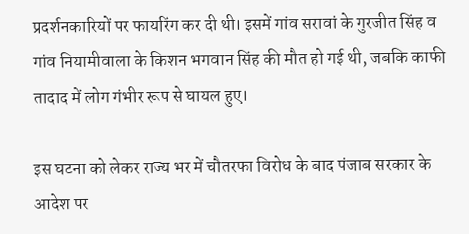प्रदर्शनकारियों पर फायरिंग कर दी थी। इसमें गांव सरावां के गुरजीत सिंह व गांव नियामीवाला के किशन भगवान सिंह की मौत हो गई थी, जबकि काफी तादाद में लोग गंभीर रूप से घायल हुए।

इस घटना को लेकर राज्य भर में चौतरफा विरोध के बाद पंजाब सरकार के आदेश पर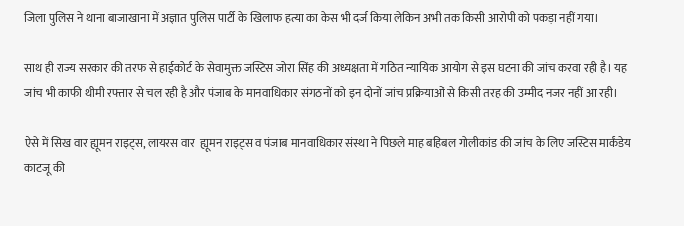जिला पुलिस ने थाना बाजाखाना में अज्ञात पुलिस पार्टी के खिलाफ हत्या का केस भी दर्ज किया लेकिन अभी तक किसी आरोपी को पकड़ा नहीं गया।

साथ ही राज्य सरकार की तरफ से हाईकोर्ट के सेवामुक्त जस्टिस जोरा सिंह की अध्यक्षता में गठित न्यायिक आयोग से इस घटना की जांच करवा रही है। यह जांच भी काफी थीमी रफ्तार से चल रही है और पंजाब के मानवाधिकार संगठनों को इन दोनों जांच प्रक्रियाओं से किसी तरह की उम्मीद नजर नहीं आ रही।

ऐसे में सिख वार ह्यूमन राइट्स, लायरस वार  ह्यूमन राइट्स व पंजाब मानवाधिकार संस्था ने पिछले माह बहिबल गोलीकांड की जांच के लिए जस्टिस मार्कंडेय काटजू की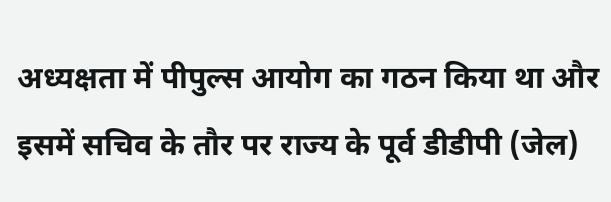अध्यक्षता में पीपुल्स आयोग का गठन किया था और इसमें सचिव के तौर पर राज्य के पूर्व डीडीपी (जेल)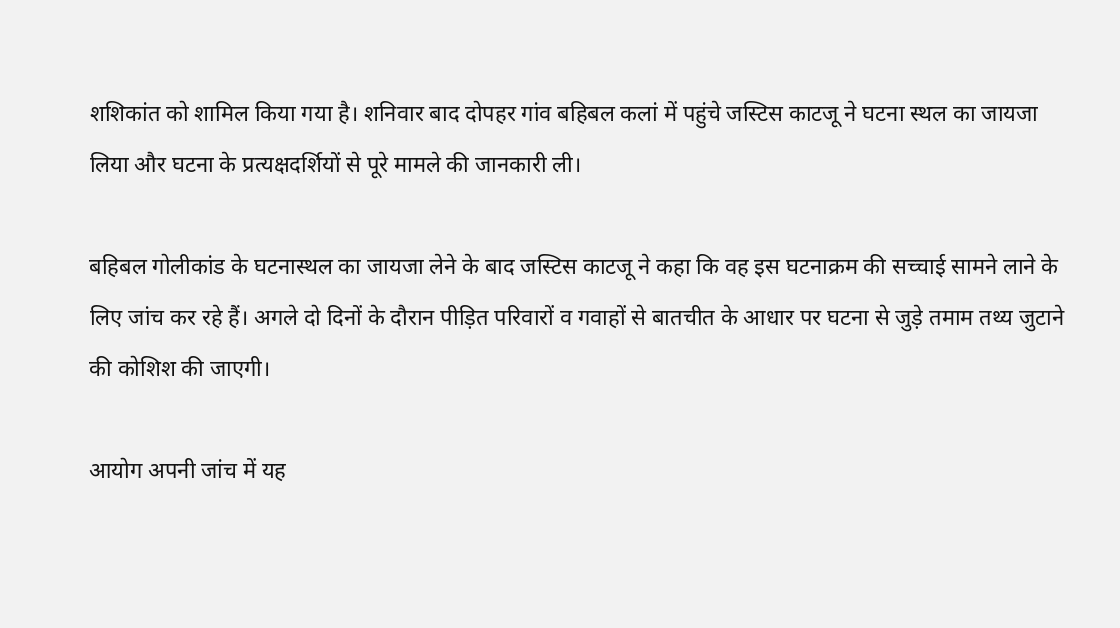शशिकांत को शामिल किया गया है। शनिवार बाद दोपहर गांव बहिबल कलां में पहुंचे जस्टिस काटजू ने घटना स्थल का जायजा लिया और घटना के प्रत्यक्षदर्शियों से पूरे मामले की जानकारी ली।

बहिबल गोलीकांड के घटनास्थल का जायजा लेने के बाद जस्टिस काटजू ने कहा कि वह इस घटनाक्रम की सच्चाई सामने लाने के लिए जांच कर रहे हैं। अगले दो दिनों के दौरान पीड़ित परिवारों व गवाहों से बातचीत के आधार पर घटना से जुड़े तमाम तथ्य जुटाने की कोशिश की जाएगी।

आयोग अपनी जांच में यह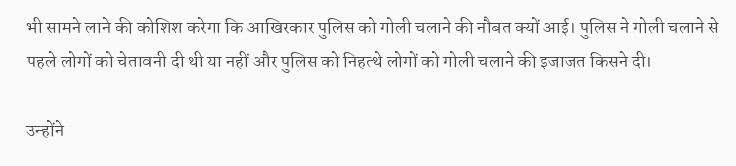भी सामने लाने की कोशिश करेगा कि आखिरकार पुलिस को गोली चलाने की नौबत क्यों आई। पुलिस ने गोली चलाने से पहले लोगों को चेतावनी दी थी या नहीं और पुलिस को निहत्थे लोगों को गोली चलाने की इजाजत किसने दी।

उन्होंने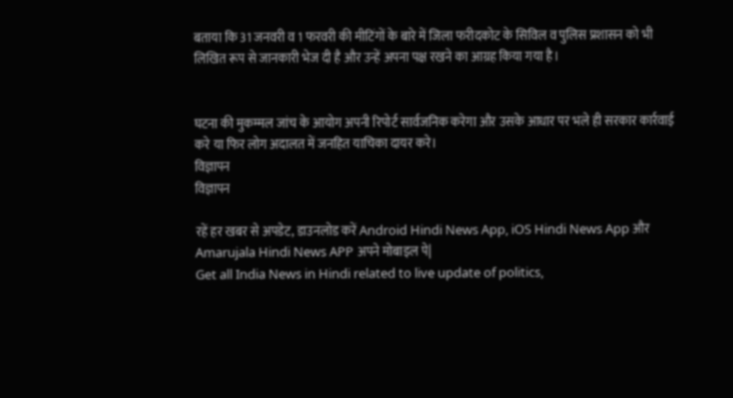बताया कि 31 जनवरी व 1 फरवरी की मीटिंगों के बारे में जिला फरीदकोट के सिविल व पुलिस प्रशासन को भी लिखित रूप से जानकारी भेज दी है और उन्हें अपना पक्ष रखने का आग्रह किया गया है।


घटना की मुकम्मल जांच के आयोग अपनी रिपोर्ट सार्वजनिक करेगा और उसके आधार पर भले ही सरकार कार्रवाई करे या फिर लोग अदालत में जनहित याचिका दायर करे।
विज्ञापन
विज्ञापन

रहें हर खबर से अपडेट, डाउनलोड करें Android Hindi News App, iOS Hindi News App और Amarujala Hindi News APP अपने मोबाइल पे|
Get all India News in Hindi related to live update of politics,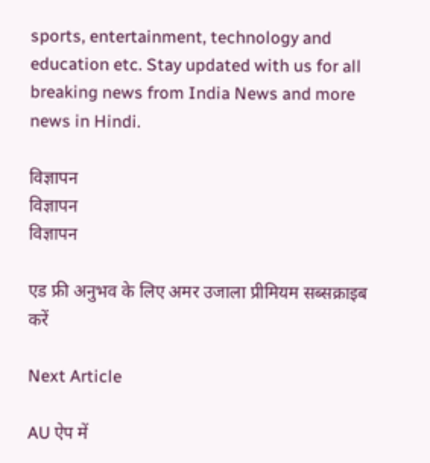sports, entertainment, technology and education etc. Stay updated with us for all breaking news from India News and more news in Hindi.

विज्ञापन
विज्ञापन
विज्ञापन

एड फ्री अनुभव के लिए अमर उजाला प्रीमियम सब्सक्राइब करें

Next Article

AU ऐप में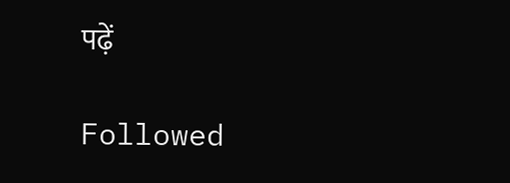पढ़ें

Followed